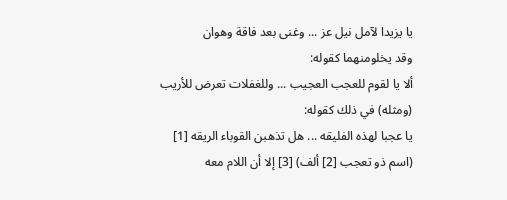يا يزيدا لآمل نيل عز ... وغنى بعد فاقة وهوان
وقد يخلومنهما كقوله:
ألا يا لقوم للعجب العجيب ... وللغفلات تعرض للأريب
(ومثله) في ذلك كقوله:
يا عجبا لهذه الفليقه ... هل تذهبن القوباء الريقه [1]
(اسم ذو تعجب [2] ألف) [3] إلا أن اللام معه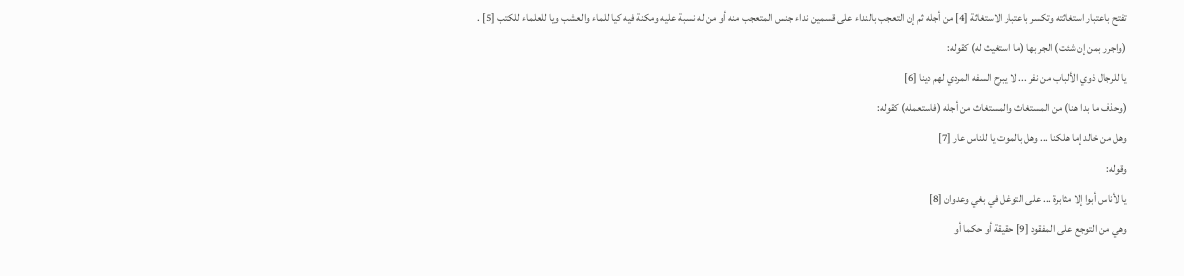تفتح باعتبار استغاثته وتكسر باعتبار الاستغاثة [4] من أجله ثم إن التعجب بالنداء على قسمين نداء جنس المتعجب منه أو من له نسبة عليه ومكنة فيه كيا للماء والعشب ويا للعلماء للكتب [5] .
(واجرر بمن إن شئت) الجر بها (ما استغيث له) كقوله:
يا للرجال ذوي الألباب من نفر ... لا يبرح السفه المردي لهم دينا [6]
(وحذف ما بدا هنا) من المستغاث والمستغاث من أجله (فاستعمله) كقوله:
وهل من خالد إما هلكنا ... وهل بالموت يا للناس عار [7]
وقوله:
يا لأناس أبوا إلا مثابرة ... على التوغل في بغي وعدوان [8]
وهي من التوجع على المفقود [9] حقيقة أو حكما أو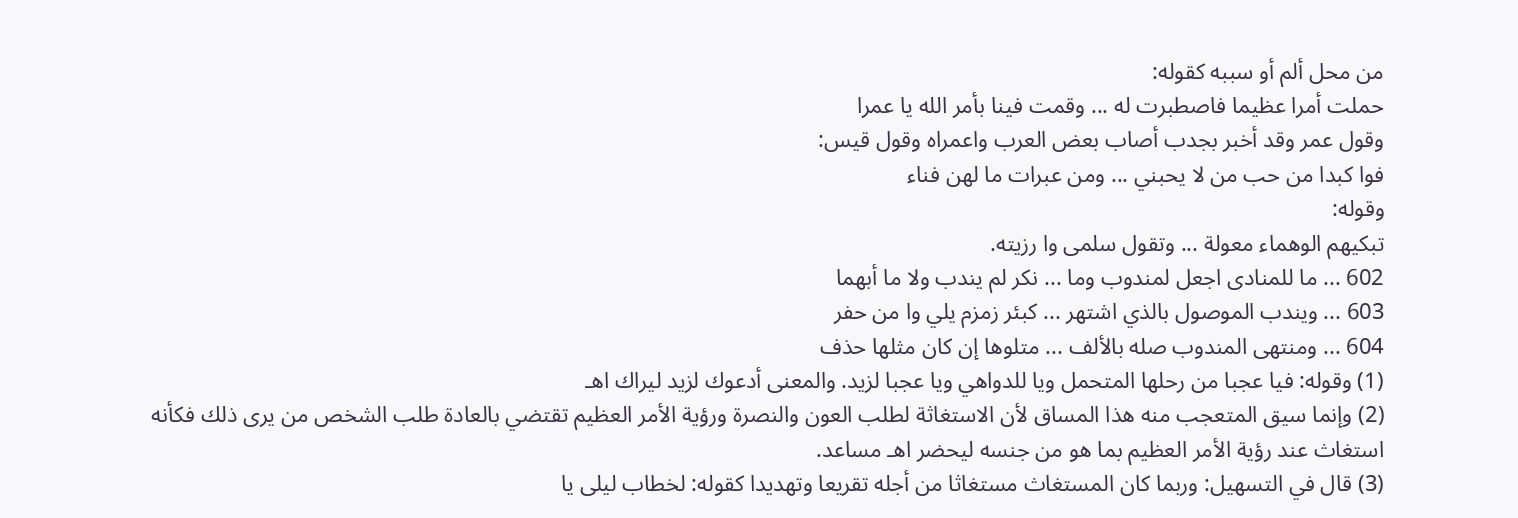من محل ألم أو سببه كقوله:
حملت أمرا عظيما فاصطبرت له ... وقمت فينا بأمر الله يا عمرا
وقول عمر وقد أخبر بجدب أصاب بعض العرب واعمراه وقول قيس:
فوا كبدا من حب من لا يحبني ... ومن عبرات ما لهن فناء
وقوله:
تبكيهم الوهماء معولة ... وتقول سلمى وا رزيته.
602 ... ما للمنادى اجعل لمندوب وما ... نكر لم يندب ولا ما أبهما
603 ... ويندب الموصول بالذي اشتهر ... كبئر زمزم يلي وا من حفر
604 ... ومنتهى المندوب صله بالألف ... متلوها إن كان مثلها حذف
(1) وقوله: فيا عجبا من رحلها المتحمل ويا للدواهي ويا عجبا لزيد. والمعنى أدعوك لزيد ليراك اهـ
(2) وإنما سيق المتعجب منه هذا المساق لأن الاستغاثة لطلب العون والنصرة ورؤية الأمر العظيم تقتضي بالعادة طلب الشخص من يرى ذلك فكأنه استغاث عند رؤية الأمر العظيم بما هو من جنسه ليحضر اهـ مساعد.
(3) قال في التسهيل: وربما كان المستغاث مستغاثا من أجله تقريعا وتهديدا كقوله: لخطاب ليلى يا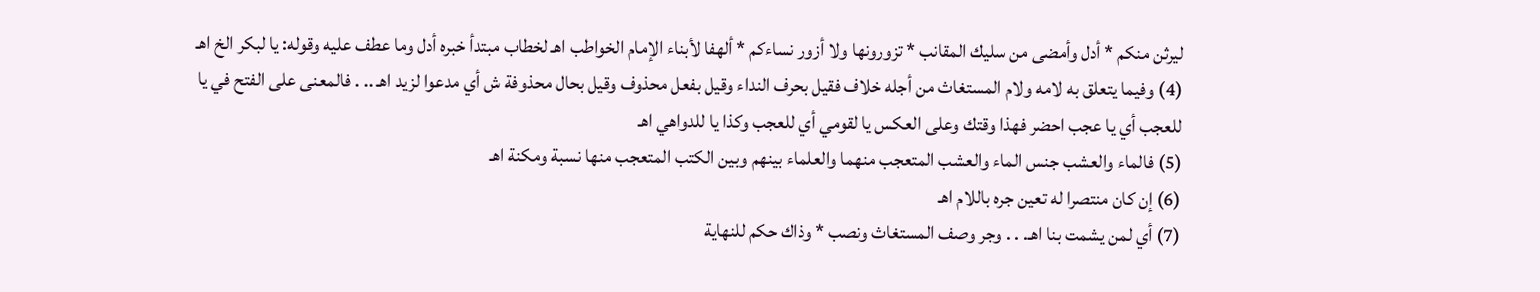ليرثن منكم * أدل وأمضى من سليك المقانب * تزورونها ولا أزور نساءكم * ألهفا لأبناء الإمام الخواطب اهـ لخطاب مبتدأ خبره أدل وما عطف عليه وقوله: يا لبكر الخ اهـ
(4) وفيما يتعلق به لامه ولام المستغاث من أجله خلاف فقيل بحرف النداء وقيل بفعل محذوف وقيل بحال محذوفة ش أي مدعوا لزيد اهـ .. . فالمعنى على الفتح في يا للعجب أي يا عجب احضر فهذا وقتك وعلى العكس يا لقومي أي للعجب وكذا يا للدواهي اهـ
(5) فالماء والعشب جنس الماء والعشب المتعجب منهما والعلماء بينهم وبين الكتب المتعجب منها نسبة ومكنة اهـ
(6) إن كان منتصرا له تعين جره باللام اهـ
(7) أي لمن يشمت بنا اهـ. . . وجر وصف المستغاث ونصب * وذاك حكم للنهاية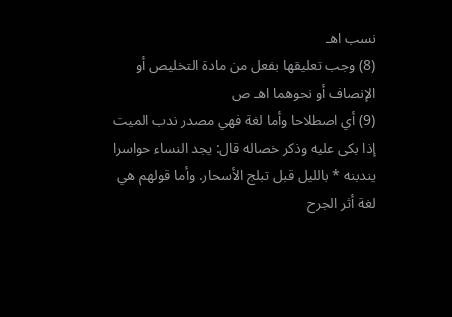نسب اهـ
(8) وجب تعليقها بفعل من مادة التخليص أو الإنصاف أو نحوهما اهـ ص
(9) أي اصطلاحا وأما لغة فهي مصدر ندب الميت إذا بكى عليه وذكر خصاله قال: يجد النساء حواسرا يندبنه * بالليل قبل تبلج الأسحار. وأما قولهم هي لغة أثر الجرح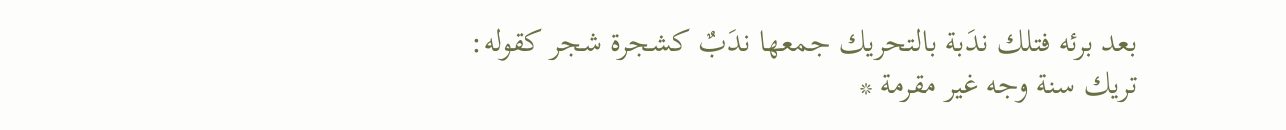بعد برئه فتلك ندَبة بالتحريك جمعها ندَبٌ كشجرة شجر كقوله: تريك سنة وجه غير مقرمة *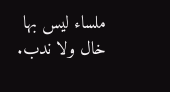ملساء ليس بها خال ولا ندب.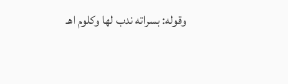وقوله: بسراته ندب لها وكلوم اهـ